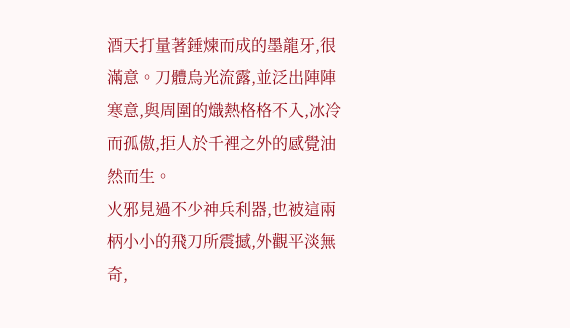酒天打量著錘煉而成的墨龍牙,很滿意。刀體烏光流露,並泛出陣陣寒意,與周圍的熾熱格格不入,冰冷而孤傲,拒人於千裡之外的感覺油然而生。
火邪見過不少神兵利器,也被這兩柄小小的飛刀所震撼,外觀平淡無奇,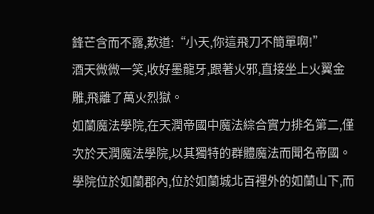鋒芒含而不露,歎道:“小天,你這飛刀不簡單啊!”
酒天微微一笑,收好墨龍牙,跟著火邪,直接坐上火翼金雕,飛離了萬火烈獄。
如蘭魔法學院,在天潤帝國中魔法綜合實力排名第二,僅次於天潤魔法學院,以其獨特的群體魔法而聞名帝國。學院位於如蘭郡內,位於如蘭城北百裡外的如蘭山下,而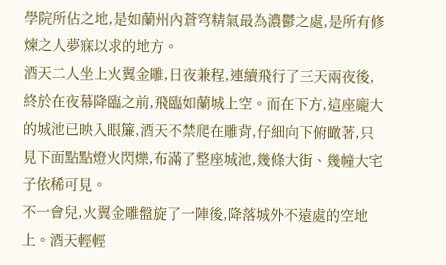學院所佔之地,是如蘭州內蒼穹精氣最為濃鬱之處,是所有修煉之人夢寐以求的地方。
酒天二人坐上火翼金雕,日夜兼程,連續飛行了三天兩夜後,終於在夜幕降臨之前,飛臨如蘭城上空。而在下方,這座龐大的城池已映入眼簾,酒天不禁爬在雕背,仔細向下俯瞰著,只見下面點點燈火閃爍,布滿了整座城池,幾條大街、幾幢大宅子依稀可見。
不一會兒,火翼金雕盤旋了一陣後,降落城外不遠處的空地上。酒天輕輕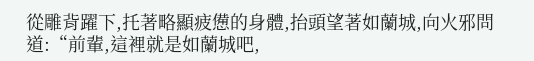從雕背躍下,托著略顯疲憊的身體,抬頭望著如蘭城,向火邪問道:“前輩,這裡就是如蘭城吧,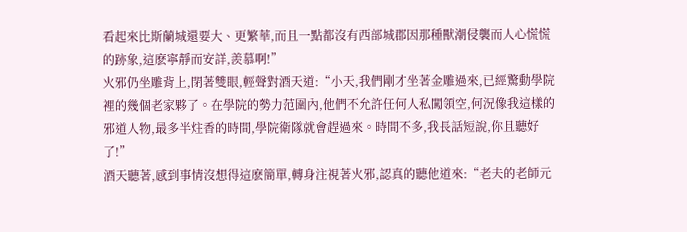看起來比斯蘭城還要大、更繁華,而且一點都沒有西部城郡因那種獸潮侵襲而人心慌慌的跡象,這麽寧靜而安詳,羨慕啊!”
火邪仍坐雕背上,閉著雙眼,輕聲對酒天道:“小天,我們剛才坐著金雕過來,已經驚動學院裡的幾個老家夥了。在學院的勢力范圍內,他們不允許任何人私闖領空,何況像我這樣的邪道人物,最多半炷香的時間,學院衛隊就會趕過來。時間不多,我長話短說,你且聽好了!”
酒天聽著,感到事情沒想得這麽簡單,轉身注視著火邪,認真的聽他道來:“老夫的老師元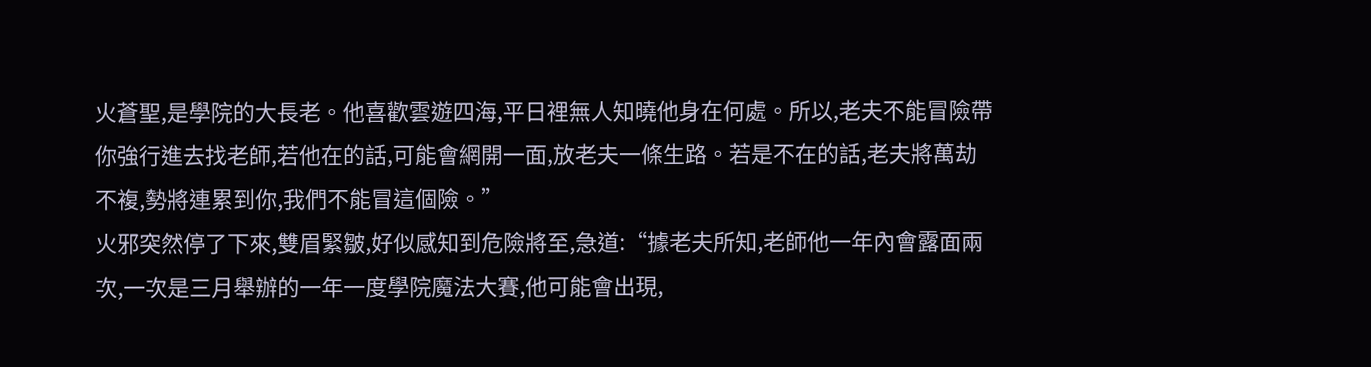火蒼聖,是學院的大長老。他喜歡雲遊四海,平日裡無人知曉他身在何處。所以,老夫不能冒險帶你強行進去找老師,若他在的話,可能會網開一面,放老夫一條生路。若是不在的話,老夫將萬劫不複,勢將連累到你,我們不能冒這個險。”
火邪突然停了下來,雙眉緊皺,好似感知到危險將至,急道:“據老夫所知,老師他一年內會露面兩次,一次是三月舉辦的一年一度學院魔法大賽,他可能會出現,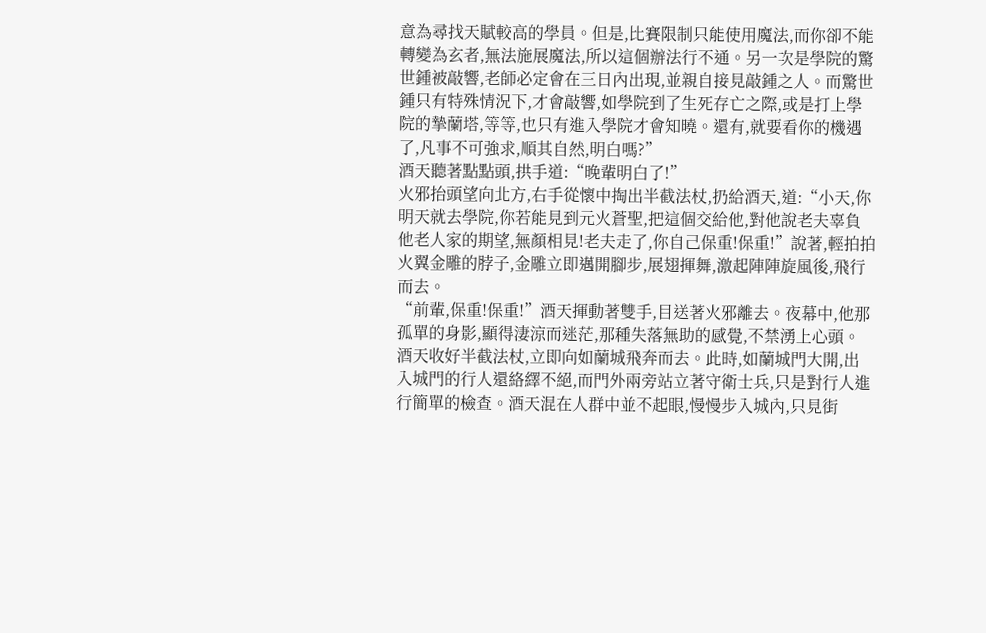意為尋找天賦較高的學員。但是,比賽限制只能使用魔法,而你卻不能轉變為玄者,無法施展魔法,所以這個辦法行不通。另一次是學院的驚世鍾被敲響,老師必定會在三日內出現,並親自接見敲鍾之人。而驚世鍾只有特殊情況下,才會敲響,如學院到了生死存亡之際,或是打上學院的摯蘭塔,等等,也只有進入學院才會知曉。還有,就要看你的機遇了,凡事不可強求,順其自然,明白嗎?”
酒天聽著點點頭,拱手道:“晚輩明白了!”
火邪抬頭望向北方,右手從懷中掏出半截法杖,扔給酒天,道:“小天,你明天就去學院,你若能見到元火蒼聖,把這個交給他,對他說老夫辜負他老人家的期望,無顏相見!老夫走了,你自己保重!保重!”說著,輕拍拍火翼金雕的脖子,金雕立即邁開腳步,展翅揮舞,激起陣陣旋風後,飛行而去。
“前輩,保重!保重!”酒天揮動著雙手,目送著火邪離去。夜幕中,他那孤單的身影,顯得淒涼而迷茫,那種失落無助的感覺,不禁湧上心頭。
酒天收好半截法杖,立即向如蘭城飛奔而去。此時,如蘭城門大開,出入城門的行人還絡繹不絕,而門外兩旁站立著守衛士兵,只是對行人進行簡單的檢查。酒天混在人群中並不起眼,慢慢步入城內,只見街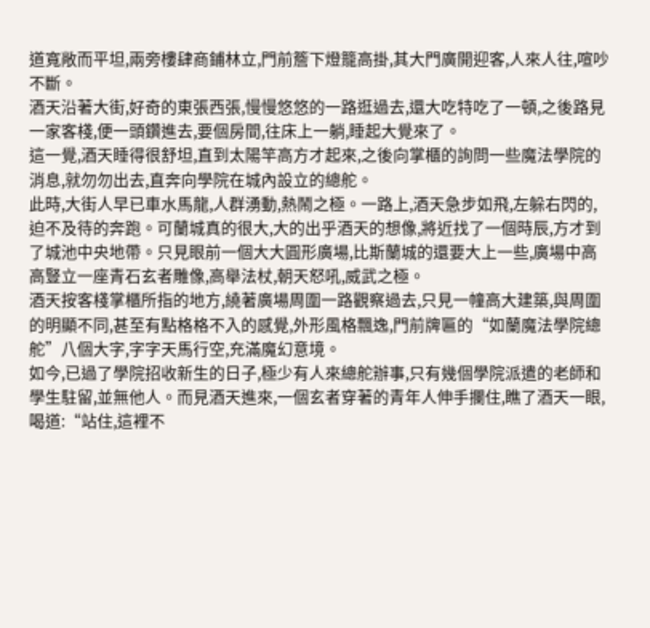道寬敞而平坦,兩旁樓肆商鋪林立,門前簷下燈籠高掛,其大門廣開迎客,人來人往,喧吵不斷。
酒天沿著大街,好奇的東張西張,慢慢悠悠的一路逛過去,還大吃特吃了一頓,之後路見一家客棧,便一頭鑽進去,要個房間,往床上一躺,睡起大覺來了。
這一覺,酒天睡得很舒坦,直到太陽竿高方才起來,之後向掌櫃的詢問一些魔法學院的消息,就勿勿出去,直奔向學院在城內設立的總舵。
此時,大街人早已車水馬龍,人群湧動,熱鬧之極。一路上,酒天急步如飛,左躲右閃的,迫不及待的奔跑。可蘭城真的很大,大的出乎酒天的想像,將近找了一個時辰,方才到了城池中央地帶。只見眼前一個大大圓形廣場,比斯蘭城的還要大上一些,廣場中高高豎立一座青石玄者雕像,高舉法杖,朝天怒吼,威武之極。
酒天按客棧掌櫃所指的地方,繞著廣場周圍一路觀察過去,只見一幢高大建築,與周圍的明顯不同,甚至有點格格不入的感覺,外形風格飄逸,門前牌匾的“如蘭魔法學院總舵”八個大字,字字天馬行空,充滿魔幻意境。
如今,已過了學院招收新生的日子,極少有人來總舵辦事,只有幾個學院派遣的老師和學生駐留,並無他人。而見酒天進來,一個玄者穿著的青年人伸手攔住,瞧了酒天一眼,喝道:“站住,這裡不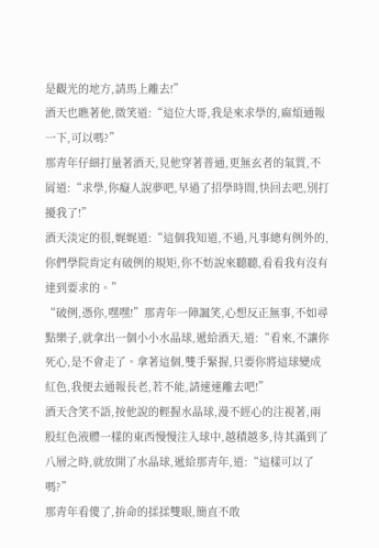是觀光的地方,請馬上離去!”
酒天也瞧著他,微笑道:“這位大哥,我是來求學的,麻煩通報一下,可以嗎?”
那青年仔細打量著酒天,見他穿著普通,更無玄者的氣質,不屑道:“求學,你癡人說夢吧,早過了招學時間,快回去吧,別打擾我了!”
酒天淡定的很,娓娓道:“這個我知道,不過,凡事總有例外的,你們學院肯定有破例的規矩,你不妨說來聽聽,看看我有沒有達到要求的。”
“破例,憑你,嘿嘿!”那青年一陣諷笑,心想反正無事,不如尋點樂子,就拿出一個小小水晶球,遞給酒天,道:“看來,不讓你死心,是不會走了。拿著這個,雙手緊握,只要你將這球變成紅色,我便去通報長老,若不能,請速速離去吧!”
酒天含笑不語,按他說的輕握水晶球,漫不經心的注視著,兩股紅色液體一樣的東西慢慢注入球中,越積越多,待其滿到了八層之時,就放開了水晶球,遞給那青年,道:“這樣可以了嗎?”
那青年看傻了,拚命的揉揉雙眼,簡直不敢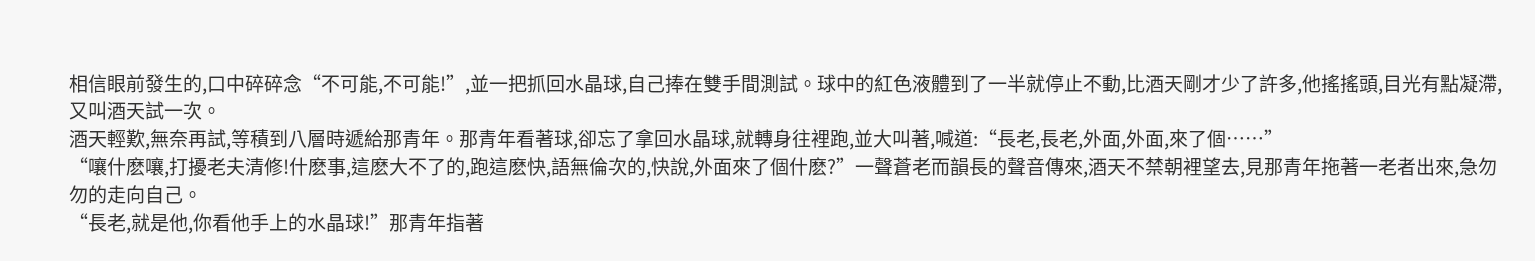相信眼前發生的,口中碎碎念“不可能,不可能!”,並一把抓回水晶球,自己捧在雙手間測試。球中的紅色液體到了一半就停止不動,比酒天剛才少了許多,他搖搖頭,目光有點凝滯,又叫酒天試一次。
酒天輕歎,無奈再試,等積到八層時遞給那青年。那青年看著球,卻忘了拿回水晶球,就轉身往裡跑,並大叫著,喊道:“長老,長老,外面,外面,來了個……”
“嚷什麽嚷,打擾老夫清修!什麽事,這麽大不了的,跑這麽快,語無倫次的,快說,外面來了個什麽?”一聲蒼老而韻長的聲音傳來,酒天不禁朝裡望去,見那青年拖著一老者出來,急勿勿的走向自己。
“長老,就是他,你看他手上的水晶球!”那青年指著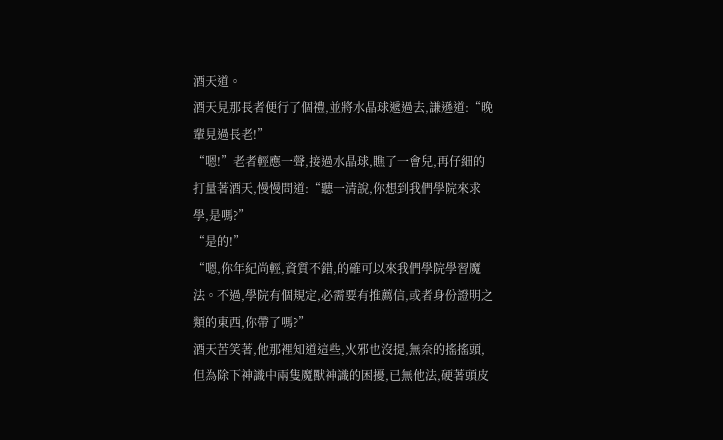酒天道。
酒天見那長者便行了個禮,並將水晶球遞過去,謙遜道:“晚輩見過長老!”
“嗯!”老者輕應一聲,接過水晶球,瞧了一會兒,再仔細的打量著酒天,慢慢問道:“聽一清說,你想到我們學院來求學,是嗎?”
“是的!”
“嗯,你年紀尚輕,資質不錯,的確可以來我們學院學習魔法。不過,學院有個規定,必需要有推薦信,或者身份證明之類的東西,你帶了嗎?”
酒天苦笑著,他那裡知道這些,火邪也沒提,無奈的搖搖頭,但為除下神識中兩隻魔獸神識的困擾,已無他法,硬著頭皮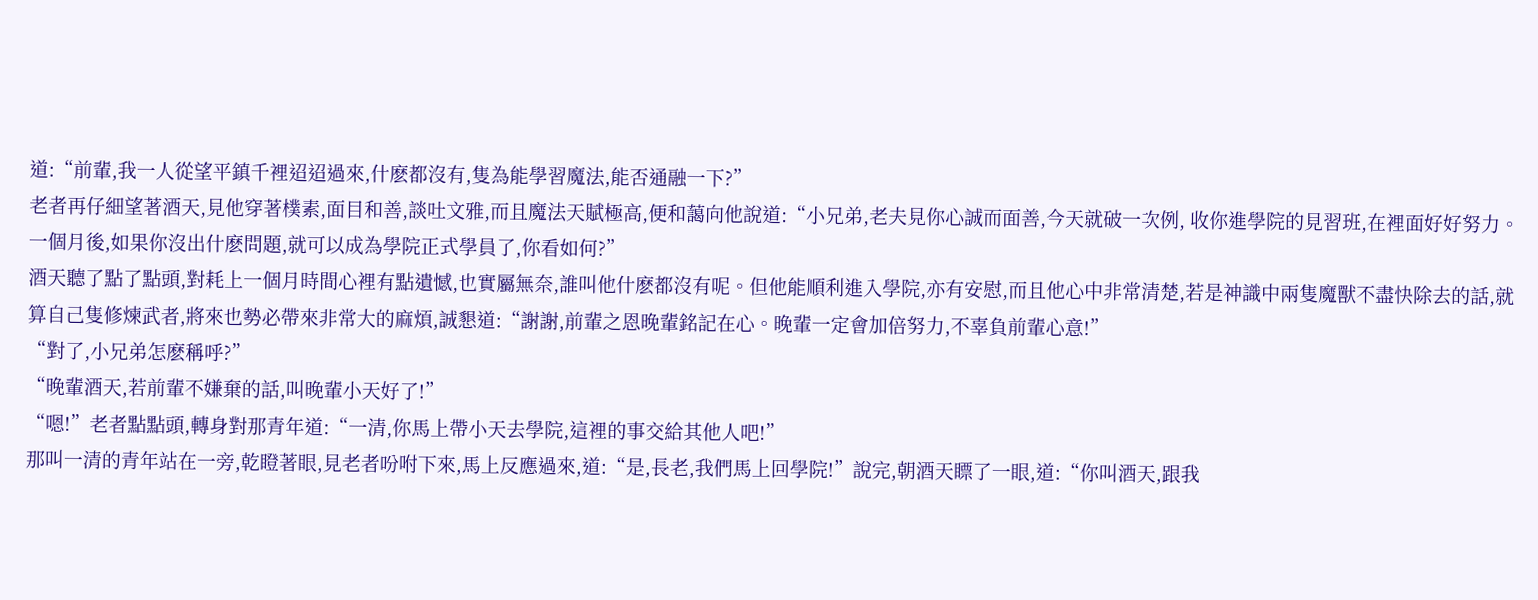道:“前輩,我一人從望平鎮千裡迢迢過來,什麽都沒有,隻為能學習魔法,能否通融一下?”
老者再仔細望著酒天,見他穿著樸素,面目和善,談吐文雅,而且魔法天賦極高,便和藹向他說道:“小兄弟,老夫見你心誠而面善,今天就破一次例, 收你進學院的見習班,在裡面好好努力。一個月後,如果你沒出什麽問題,就可以成為學院正式學員了,你看如何?”
酒天聽了點了點頭,對耗上一個月時間心裡有點遺憾,也實屬無奈,誰叫他什麽都沒有呢。但他能順利進入學院,亦有安慰,而且他心中非常清楚,若是神識中兩隻魔獸不盡快除去的話,就算自己隻修煉武者,將來也勢必帶來非常大的麻煩,誠懇道:“謝謝,前輩之恩晚輩銘記在心。晚輩一定會加倍努力,不辜負前輩心意!”
“對了,小兄弟怎麽稱呼?”
“晚輩酒天,若前輩不嫌棄的話,叫晚輩小天好了!”
“嗯!”老者點點頭,轉身對那青年道:“一清,你馬上帶小天去學院,這裡的事交給其他人吧!”
那叫一清的青年站在一旁,乾瞪著眼,見老者吩咐下來,馬上反應過來,道:“是,長老,我們馬上回學院!”說完,朝酒天瞟了一眼,道:“你叫酒天,跟我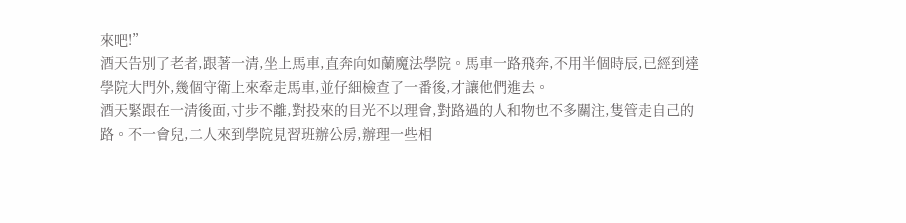來吧!”
酒天告別了老者,跟著一清,坐上馬車,直奔向如蘭魔法學院。馬車一路飛奔,不用半個時辰,已經到達學院大門外,幾個守衛上來牽走馬車,並仔細檢查了一番後,才讓他們進去。
酒天緊跟在一清後面,寸步不離,對投來的目光不以理會,對路過的人和物也不多關注,隻管走自己的路。不一會兒,二人來到學院見習班辦公房,辦理一些相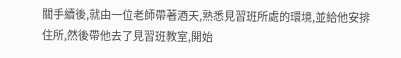關手續後,就由一位老師帶著酒天,熟悉見習班所處的環境,並給他安排住所,然後帶他去了見習班教室,開始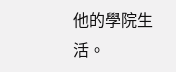他的學院生活。